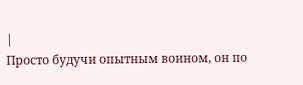|
Просто будучи опытным воином, он по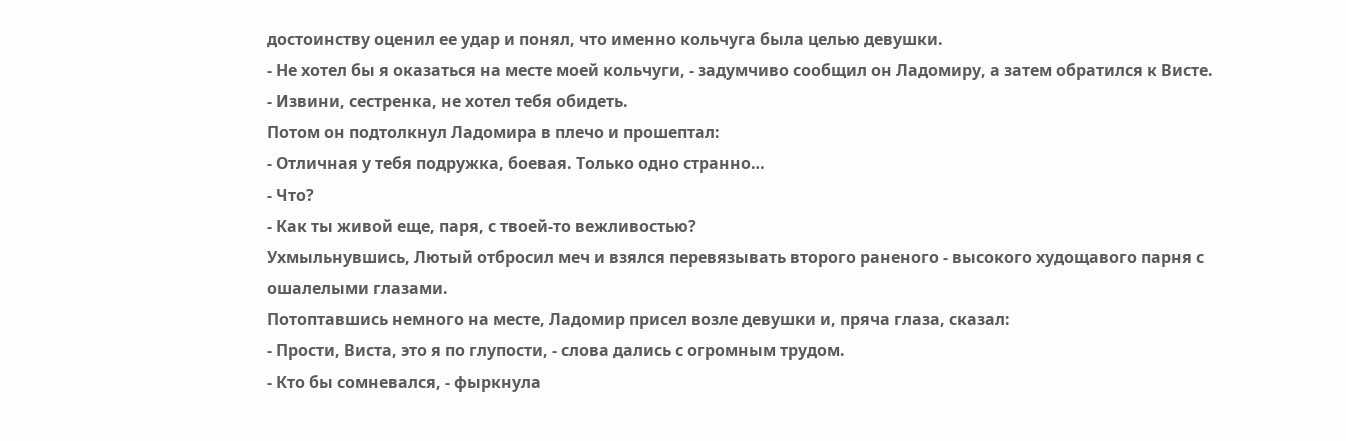достоинству оценил ее удар и понял, что именно кольчуга была целью девушки.
- Не хотел бы я оказаться на месте моей кольчуги, - задумчиво сообщил он Ладомиру, а затем обратился к Висте. - Извини, сестренка, не хотел тебя обидеть.
Потом он подтолкнул Ладомира в плечо и прошептал:
- Отличная у тебя подружка, боевая. Только одно странно…
- Что?
- Как ты живой еще, паря, с твоей-то вежливостью?
Ухмыльнувшись, Лютый отбросил меч и взялся перевязывать второго раненого - высокого худощавого парня с ошалелыми глазами.
Потоптавшись немного на месте, Ладомир присел возле девушки и, пряча глаза, сказал:
- Прости, Виста, это я по глупости, - слова дались с огромным трудом.
- Кто бы сомневался, - фыркнула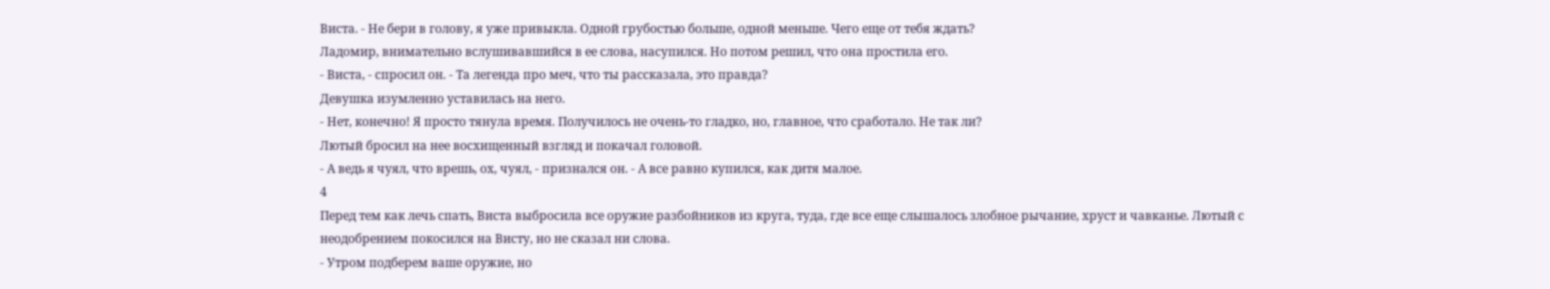Виста. - Не бери в голову, я уже привыкла. Одной грубостью больше, одной меньше. Чего еще от тебя ждать?
Ладомир, внимательно вслушивавшийся в ее слова, насупился. Но потом решил, что она простила его.
- Виста, - спросил он. - Та легенда про меч, что ты рассказала, это правда?
Девушка изумленно уставилась на него.
- Нет, конечно! Я просто тянула время. Получилось не очень-то гладко, но, главное, что сработало. Не так ли?
Лютый бросил на нее восхищенный взгляд и покачал головой.
- А ведь я чуял, что врешь, ох, чуял, - признался он. - А все равно купился, как дитя малое.
4
Перед тем как лечь спать, Виста выбросила все оружие разбойников из круга, туда, где все еще слышалось злобное рычание, хруст и чавканье. Лютый с неодобрением покосился на Висту, но не сказал ни слова.
- Утром подберем ваше оружие, но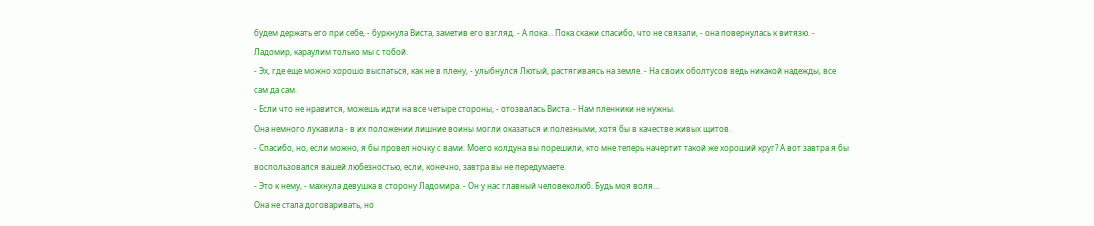будем держать его при себе, - буркнула Виста, заметив его взгляд. - А пока… Пока скажи спасибо, что не связали, - она повернулась к витязю. - Ладомир, караулим только мы с тобой.
- Эх, где еще можно хорошо выспаться, как не в плену, - улыбнулся Лютый, растягиваясь на земле. - На своих оболтусов ведь никакой надежды, все сам да сам.
- Если что не нравится, можешь идти на все четыре стороны, - отозвалась Виста. - Нам пленники не нужны.
Она немного лукавила - в их положении лишние воины могли оказаться и полезными, хотя бы в качестве живых щитов.
- Спасибо, но, если можно, я бы провел ночку с вами. Моего колдуна вы порешили, кто мне теперь начертит такой же хороший круг? А вот завтра я бы воспользовался вашей любезностью, если, конечно, завтра вы не передумаете.
- Это к нему, - махнула девушка в сторону Ладомира. - Он у нас главный человеколюб. Будь моя воля…
Она не стала договаривать, но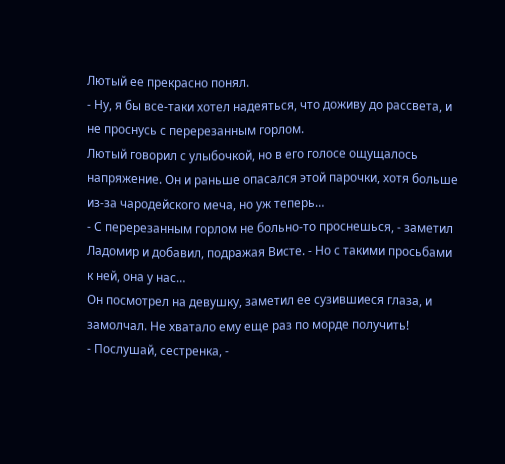Лютый ее прекрасно понял.
- Ну, я бы все-таки хотел надеяться, что доживу до рассвета, и не проснусь с перерезанным горлом.
Лютый говорил с улыбочкой, но в его голосе ощущалось напряжение. Он и раньше опасался этой парочки, хотя больше из-за чародейского меча, но уж теперь…
- С перерезанным горлом не больно-то проснешься, - заметил Ладомир и добавил, подражая Висте. - Но с такими просьбами к ней, она у нас…
Он посмотрел на девушку, заметил ее сузившиеся глаза, и замолчал. Не хватало ему еще раз по морде получить!
- Послушай, сестренка, -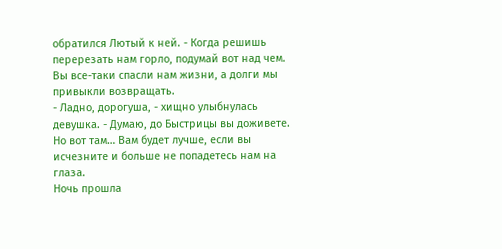обратился Лютый к ней. - Когда решишь перерезать нам горло, подумай вот над чем. Вы все-таки спасли нам жизни, а долги мы привыкли возвращать.
- Ладно, дорогуша, - хищно улыбнулась девушка. - Думаю, до Быстрицы вы доживете. Но вот там… Вам будет лучше, если вы исчезните и больше не попадетесь нам на глаза.
Ночь прошла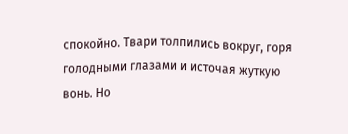спокойно. Твари толпились вокруг, горя голодными глазами и источая жуткую вонь. Но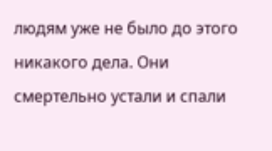людям уже не было до этого никакого дела. Они смертельно устали и спали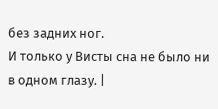без задних ног.
И только у Висты сна не было ни в одном глазу. |